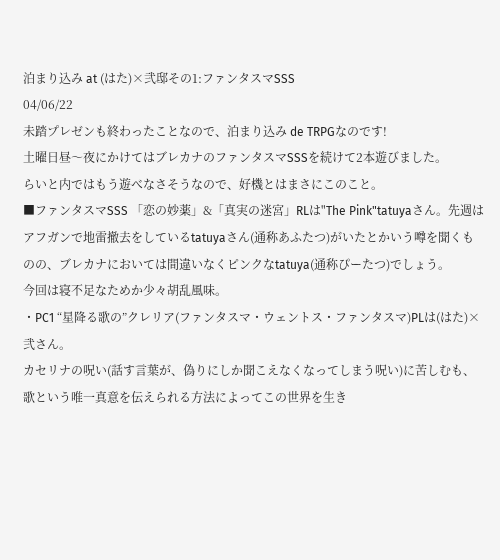泊まり込み at (はた)×弐邸その1:ファンタスマSSS
04/06/22
未踏プレゼンも終わったことなので、泊まり込み de TRPGなのです!
土曜日昼〜夜にかけてはブレカナのファンタスマSSSを続けて2本遊びました。
らいと内ではもう遊べなさそうなので、好機とはまさにこのこと。
■ファンタスマSSS 「恋の妙薬」&「真実の迷宮」RLは"The Pink"tatuyaさん。先週はアフガンで地雷撤去をしているtatuyaさん(通称あふたつ)がいたとかいう噂を聞くものの、ブレカナにおいては間違いなくピンクなtatuya(通称ぴーたつ)でしょう。
今回は寝不足なためか少々胡乱風味。
・PC1 “星降る歌の”クレリア(ファンタスマ・ウェントス・ファンタスマ)PLは(はた)×弐さん。
カセリナの呪い(話す言葉が、偽りにしか聞こえなくなってしまう呪い)に苦しむも、歌という唯一真意を伝えられる方法によってこの世界を生き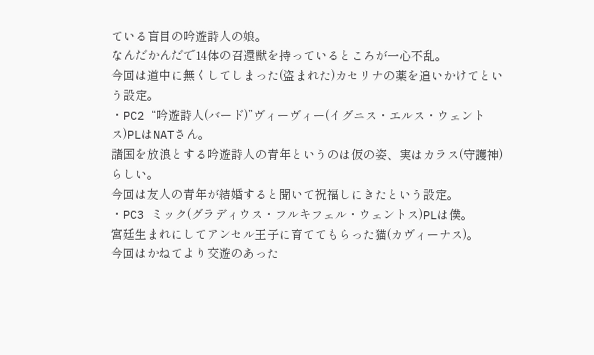ている盲目の吟遊詩人の娘。
なんだかんだで14体の召還獣を持っているところが一心不乱。
今回は道中に無くしてしまった(盗まれた)カセリナの薬を追いかけてという設定。
・PC2 “吟遊詩人(バード)”ヴィーヴィー(イグニス・エルス・ウェントス)PLはNATさん。
諸国を放浪とする吟遊詩人の青年というのは仮の姿、実はカラス(守護神)らしい。
今回は友人の青年が結婚すると聞いて祝福しにきたという設定。
・PC3 ミック(グラディウス・フルキフェル・ウェントス)PLは僕。
宮廷生まれにしてアンセル王子に育ててもらった猫(カヴィーナス)。
今回はかねてより交遊のあった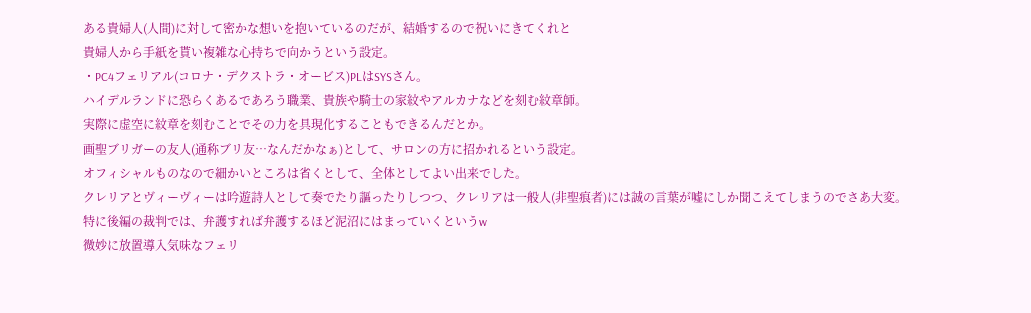ある貴婦人(人間)に対して密かな想いを抱いているのだが、結婚するので祝いにきてくれと
貴婦人から手紙を貰い複雑な心持ちで向かうという設定。
・PC4フェリアル(コロナ・デクストラ・オービス)PLはSYSさん。
ハイデルランドに恐らくあるであろう職業、貴族や騎士の家紋やアルカナなどを刻む紋章師。
実際に虚空に紋章を刻むことでその力を具現化することもできるんだとか。
画聖ブリガーの友人(通称ブリ友…なんだかなぁ)として、サロンの方に招かれるという設定。
オフィシャルものなので細かいところは省くとして、全体としてよい出来でした。
クレリアとヴィーヴィーは吟遊詩人として奏でたり謳ったりしつつ、クレリアは一般人(非聖痕者)には誠の言葉が嘘にしか聞こえてしまうのでさあ大変。
特に後編の裁判では、弁護すれば弁護するほど泥沼にはまっていくというw
微妙に放置導入気味なフェリ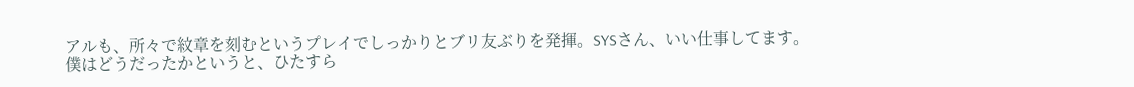アルも、所々で紋章を刻むというプレイでしっかりとブリ友ぶりを発揮。SYSさん、いい仕事してます。
僕はどうだったかというと、ひたすら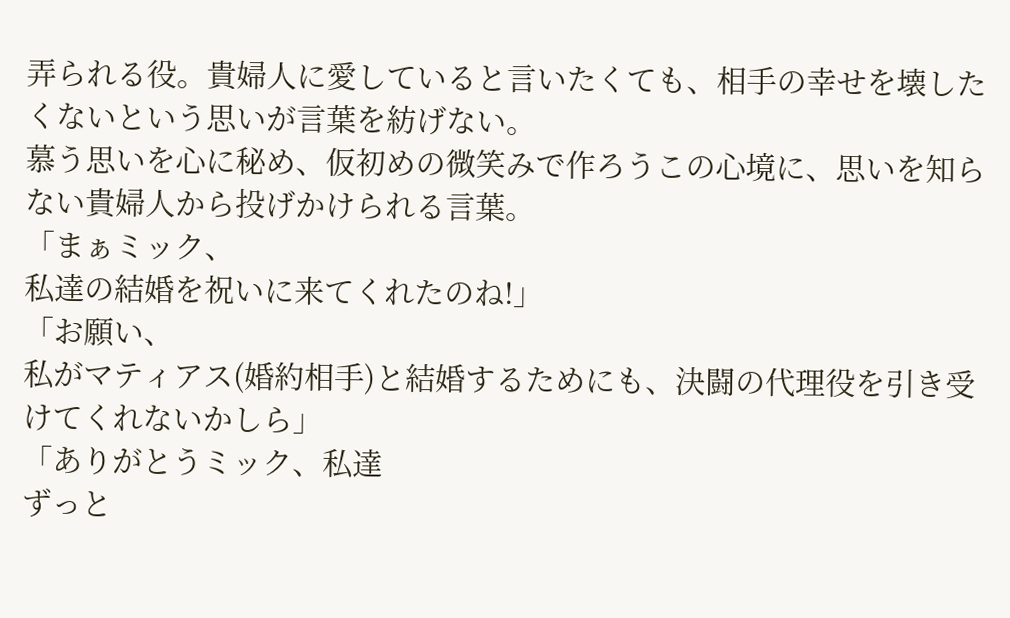弄られる役。貴婦人に愛していると言いたくても、相手の幸せを壊したくないという思いが言葉を紡げない。
慕う思いを心に秘め、仮初めの微笑みで作ろうこの心境に、思いを知らない貴婦人から投げかけられる言葉。
「まぁミック、
私達の結婚を祝いに来てくれたのね!」
「お願い、
私がマティアス(婚約相手)と結婚するためにも、決闘の代理役を引き受けてくれないかしら」
「ありがとうミック、私達
ずっと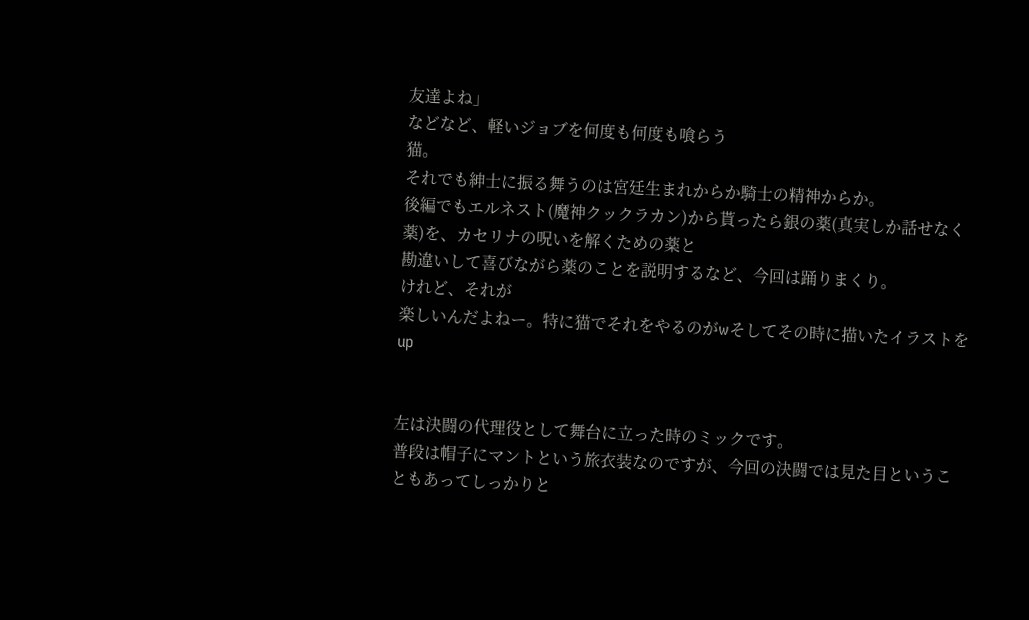友達よね」
などなど、軽いジョブを何度も何度も喰らう
猫。
それでも紳士に振る舞うのは宮廷生まれからか騎士の精神からか。
後編でもエルネスト(魔神クックラカン)から貰ったら銀の薬(真実しか話せなく薬)を、カセリナの呪いを解くための薬と
勘違いして喜びながら薬のことを説明するなど、今回は踊りまくり。
けれど、それが
楽しいんだよねー。特に猫でそれをやるのがwそしてその時に描いたイラストをup


左は決闘の代理役として舞台に立った時のミックです。
普段は帽子にマントという旅衣装なのですが、今回の決闘では見た目ということもあってしっかりと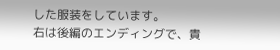した服装をしています。
右は後編のエンディングで、貴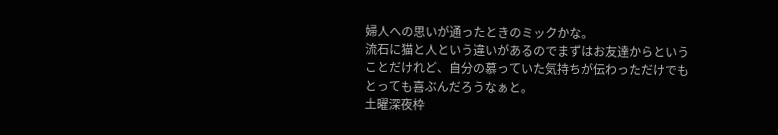婦人への思いが通ったときのミックかな。
流石に猫と人という違いがあるのでまずはお友達からということだけれど、自分の慕っていた気持ちが伝わっただけでもとっても喜ぶんだろうなぁと。
土曜深夜枠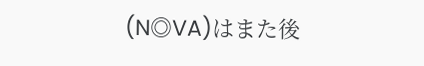(N◎VA)はまた後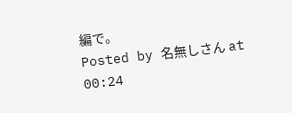編で。
Posted by 名無しさん at 00:24